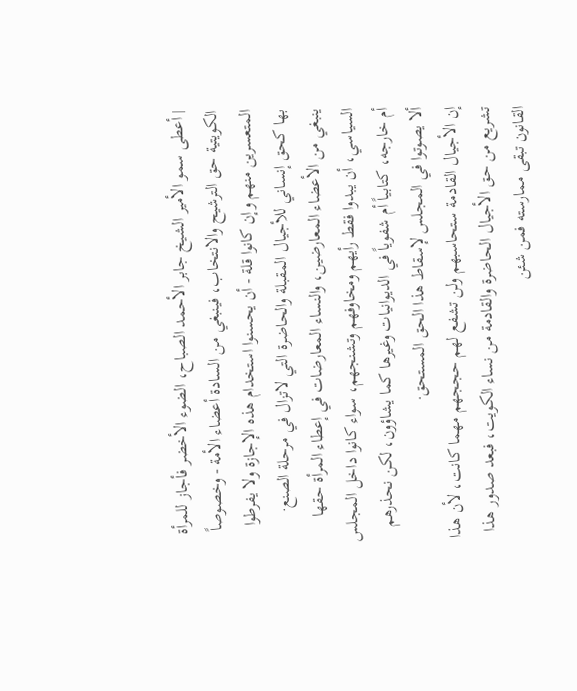| أعطى سمو الأمير الشيخ جابر الأحمد الصباح، الضوء الأخضر فأجاز للمرأة الكويتية حق الترشيح والانتخاب، فينبغي من السادة أعضاء الأمة - وخصوصاً المتعسرين منهم وإن كانوا قلة - أن يحسنوا استخدام هذه الإجازة ولا يفرطوا بها كحق إنساني للأجيال المقبلة والحاضرة التي لاتزال في مرحلة الصنع·
ينبغي من الأعضاء المعارضين، والنساء المعارضات في إعطاء المرأة حقها السياسي، أن يبدوا فقط رأيهم ومخاوفهم وتشنجهم، سواء كانوا داخل المجلس أم خارجه، كتابياً أم شفوياً في الديوانيات وغيرها كما يشاؤون، لكن نحذرهم ألا يصوتوا في المجلس لإسقاط هذا الحق المستحق·
إن الأجيال القادمة ستحاسبهم ولن تشفع لهم حججهم مهما كانت، لأن هذا تشريع من حق الأجيال الحاضرة والقادمة من نساء الكويت، فبعد صدور هذا القانون تبقى ممارسته فمن شئن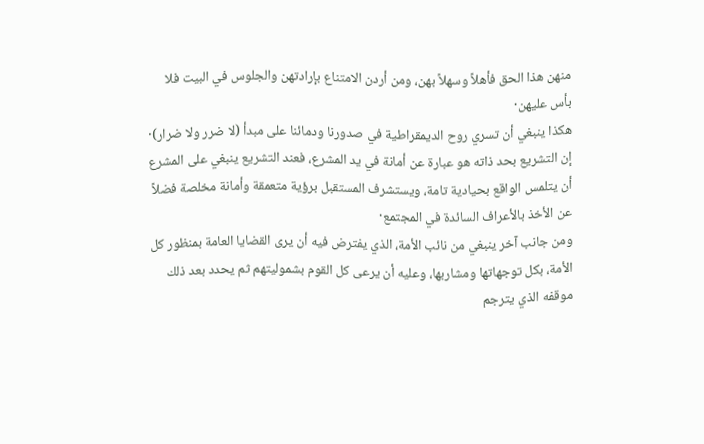منهن هذا الحق فأهلاً وسهلاً بهن، ومن أردن الامتناع بإرادتهن والجلوس في البيت فلا بأس عليهن·
هكذا ينبغي أن تسري روح الديمقراطية في صدورنا ودمائنا على مبدأ (لا ضرر ولا ضرار)·
إن التشريع بحد ذاته هو عبارة عن أمانة في يد المشرع، فعند التشريع ينبغي على المشرع أن يتلمس الواقع بحيادية تامة، ويستشرف المستقبل برؤية متعمقة وأمانة مخلصة فضلاً عن الأخذ بالأعراف السائدة في المجتمع·
ومن جانب آخر ينبغي من نائب الأمة، الذي يفترض فيه أن يرى القضايا العامة بمنظور كل الأمة، بكل توجهاتها ومشاربها، وعليه أن يرعى كل القوم بشموليتهم ثم يحدد بعد ذلك موقفه الذي يترجم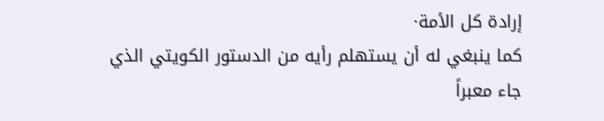إرادة كل الأمة·
كما ينبغي له أن يستهلم رأيه من الدستور الكويتي الذي جاء معبراً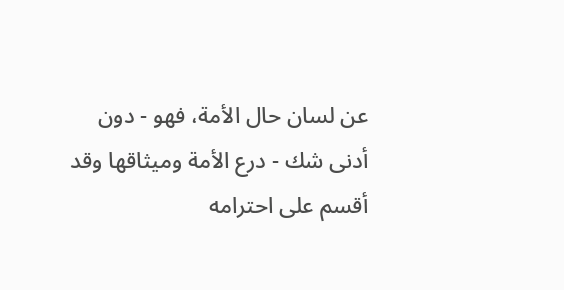عن لسان حال الأمة، فهو - دون أدنى شك - درع الأمة وميثاقها وقد أقسم على احترامه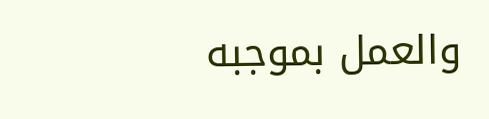والعمل بموجبه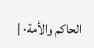الحاكم والأمة· |